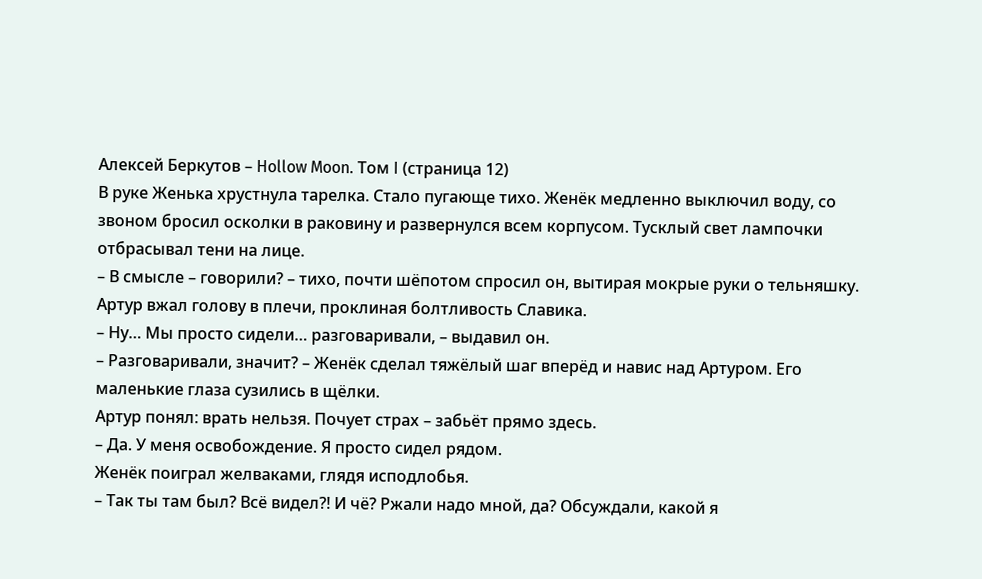Алексей Беркутов – Hollow Moon. Том I (страница 12)
В руке Женька хрустнула тарелка. Стало пугающе тихо. Женёк медленно выключил воду, со звоном бросил осколки в раковину и развернулся всем корпусом. Тусклый свет лампочки отбрасывал тени на лице.
– В смысле – говорили? – тихо, почти шёпотом спросил он, вытирая мокрые руки о тельняшку.
Артур вжал голову в плечи, проклиная болтливость Славика.
– Ну… Мы просто сидели… разговаривали, – выдавил он.
– Разговаривали, значит? – Женёк сделал тяжёлый шаг вперёд и навис над Артуром. Его маленькие глаза сузились в щёлки.
Артур понял: врать нельзя. Почует страх – забьёт прямо здесь.
– Да. У меня освобождение. Я просто сидел рядом.
Женёк поиграл желваками, глядя исподлобья.
– Так ты там был? Всё видел?! И чё? Ржали надо мной, да? Обсуждали, какой я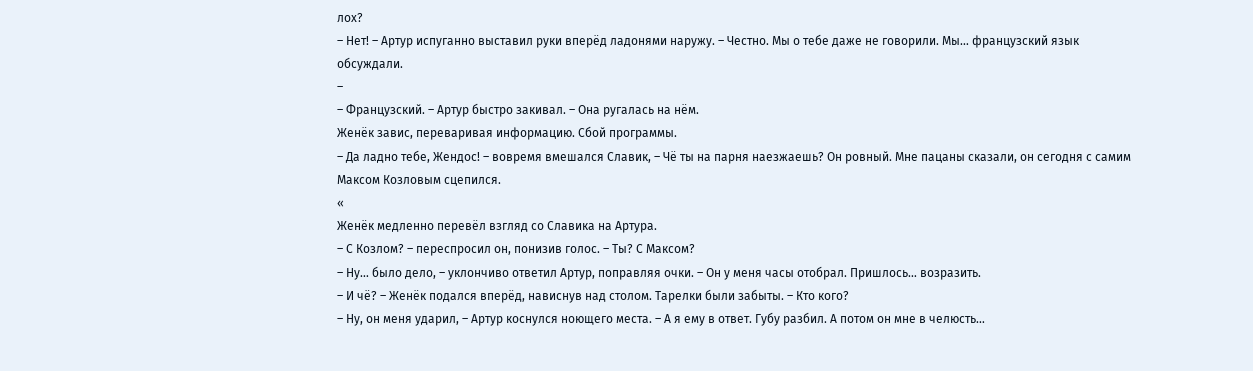лох?
– Нет! – Артур испуганно выставил руки вперёд ладонями наружу. – Честно. Мы о тебе даже не говорили. Мы… французский язык обсуждали.
–
– Французский. – Артур быстро закивал. – Она ругалась на нём.
Женёк завис, переваривая информацию. Сбой программы.
– Да ладно тебе, Жендос! – вовремя вмешался Славик, – Чё ты на парня наезжаешь? Он ровный. Мне пацаны сказали, он сегодня с самим Максом Козловым сцепился.
«
Женёк медленно перевёл взгляд со Славика на Артура.
– С Козлом? – переспросил он, понизив голос. – Ты? С Максом?
– Ну… было дело, – уклончиво ответил Артур, поправляя очки. – Он у меня часы отобрал. Пришлось… возразить.
– И чё? – Женёк подался вперёд, нависнув над столом. Тарелки были забыты. – Кто кого?
– Ну, он меня ударил, – Артур коснулся ноющего места. – А я ему в ответ. Губу разбил. А потом он мне в челюсть…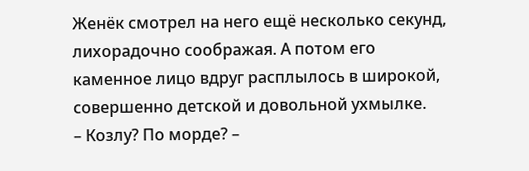Женёк смотрел на него ещё несколько секунд, лихорадочно соображая. А потом его каменное лицо вдруг расплылось в широкой, совершенно детской и довольной ухмылке.
– Козлу? По морде? –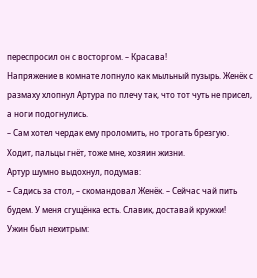переспросил он с восторгом. – Красава!
Напряжение в комнате лопнуло как мыльный пузырь. Женёк с размаху хлопнул Артура по плечу так, что тот чуть не присел, а ноги подогнулись.
– Сам хотел чердак ему проломить, но трогать брезгую. Ходит, пальцы гнёт, тоже мне, хозяин жизни.
Артур шумно выдохнул, подумав:
– Садись за стол, – скомандовал Женёк. – Сейчас чай пить будем. У меня сгущёнка есть. Славик, доставай кружки!
Ужин был нехитрым: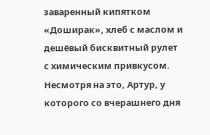заваренный кипятком «Доширак», хлеб с маслом и дешёвый бисквитный рулет с химическим привкусом. Несмотря на это, Артур, у которого со вчерашнего дня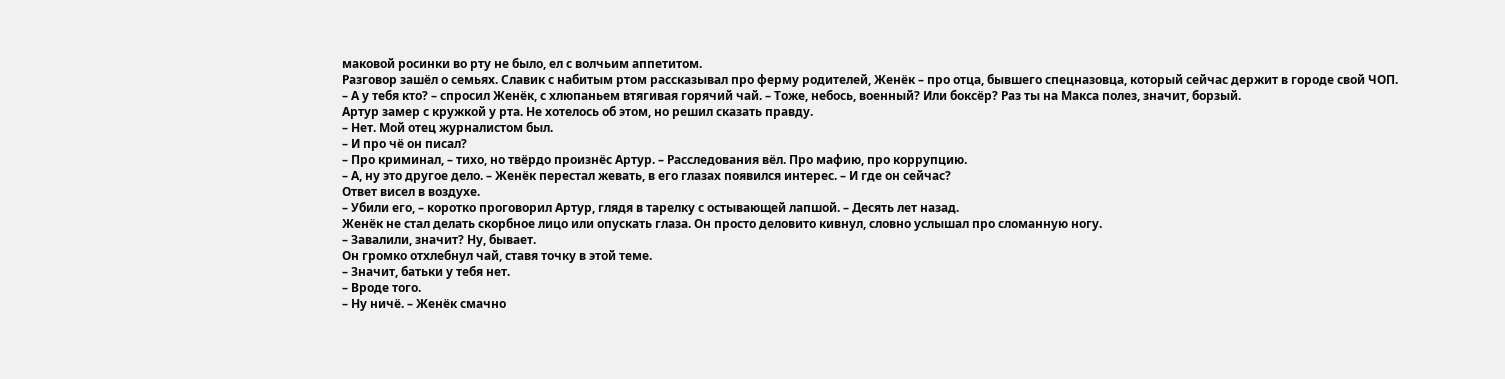маковой росинки во рту не было, ел с волчьим аппетитом.
Разговор зашёл о семьях. Славик с набитым ртом рассказывал про ферму родителей, Женёк – про отца, бывшего спецназовца, который сейчас держит в городе свой ЧОП.
– А у тебя кто? – спросил Женёк, с хлюпаньем втягивая горячий чай. – Тоже, небось, военный? Или боксёр? Раз ты на Макса полез, значит, борзый.
Артур замер с кружкой у рта. Не хотелось об этом, но решил сказать правду.
– Нет. Мой отец журналистом был.
– И про чё он писал?
– Про криминал, – тихо, но твёрдо произнёс Артур. – Расследования вёл. Про мафию, про коррупцию.
– А, ну это другое дело. – Женёк перестал жевать, в его глазах появился интерес. – И где он сейчас?
Ответ висел в воздухе.
– Убили его, – коротко проговорил Артур, глядя в тарелку с остывающей лапшой. – Десять лет назад.
Женёк не стал делать скорбное лицо или опускать глаза. Он просто деловито кивнул, словно услышал про сломанную ногу.
– Завалили, значит? Ну, бывает.
Он громко отхлебнул чай, ставя точку в этой теме.
– Значит, батьки у тебя нет.
– Вроде того.
– Ну ничё. – Женёк смачно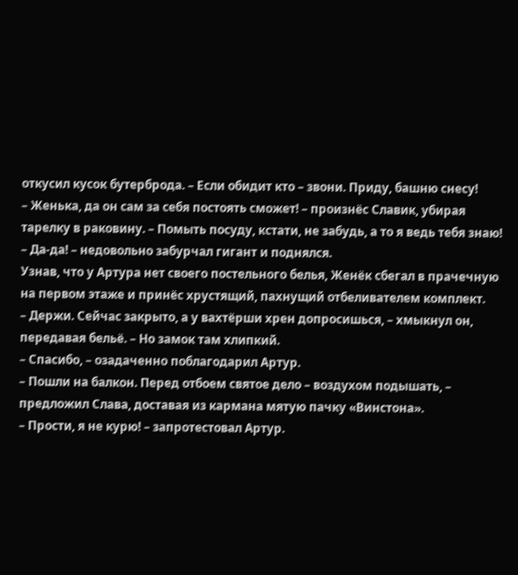откусил кусок бутерброда. – Если обидит кто – звони. Приду, башню снесу!
– Женька, да он сам за себя постоять сможет! – произнёс Славик, убирая тарелку в раковину. – Помыть посуду, кстати, не забудь, а то я ведь тебя знаю!
– Да-да! – недовольно забурчал гигант и поднялся.
Узнав, что у Артура нет своего постельного белья, Женёк сбегал в прачечную на первом этаже и принёс хрустящий, пахнущий отбеливателем комплект.
– Держи. Сейчас закрыто, а у вахтёрши хрен допросишься, – хмыкнул он, передавая бельё. – Но замок там хлипкий.
– Спасибо, – озадаченно поблагодарил Артур.
– Пошли на балкон. Перед отбоем святое дело – воздухом подышать, – предложил Слава, доставая из кармана мятую пачку «Винстона».
– Прости, я не курю! – запротестовал Артур.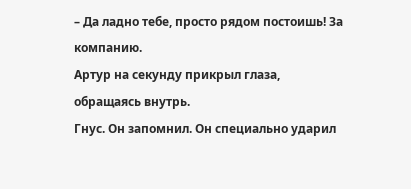– Да ладно тебе, просто рядом постоишь! За компанию.
Артур на секунду прикрыл глаза, обращаясь внутрь.
Гнус. Он запомнил. Он специально ударил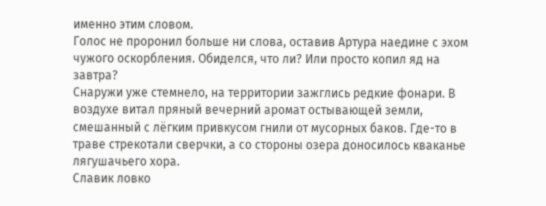именно этим словом.
Голос не проронил больше ни слова, оставив Артура наедине с эхом чужого оскорбления. Обиделся, что ли? Или просто копил яд на завтра?
Снаружи уже стемнело, на территории зажглись редкие фонари. В воздухе витал пряный вечерний аромат остывающей земли, смешанный с лёгким привкусом гнили от мусорных баков. Где-то в траве стрекотали сверчки, а со стороны озера доносилось кваканье лягушачьего хора.
Славик ловко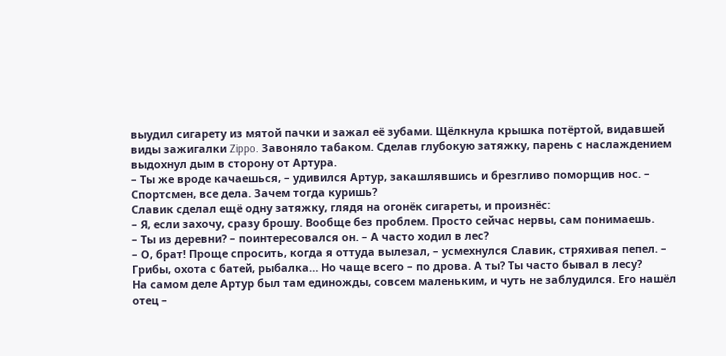выудил сигарету из мятой пачки и зажал её зубами. Щёлкнула крышка потёртой, видавшей виды зажигалки Zippo. Завоняло табаком. Сделав глубокую затяжку, парень с наслаждением выдохнул дым в сторону от Артура.
– Ты же вроде качаешься, – удивился Артур, закашлявшись и брезгливо поморщив нос. – Спортсмен, все дела. Зачем тогда куришь?
Славик сделал ещё одну затяжку, глядя на огонёк сигареты, и произнёс:
– Я, если захочу, сразу брошу. Вообще без проблем. Просто сейчас нервы, сам понимаешь.
– Ты из деревни? – поинтересовался он. – А часто ходил в лес?
– О, брат! Проще спросить, когда я оттуда вылезал, – усмехнулся Славик, стряхивая пепел. – Грибы, охота с батей, рыбалка… Но чаще всего – по дрова. А ты? Ты часто бывал в лесу?
На самом деле Артур был там единожды, совсем маленьким, и чуть не заблудился. Его нашёл отец –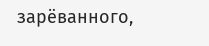зарёванного,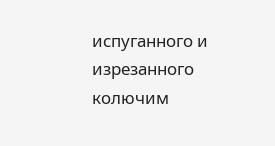испуганного и изрезанного колючим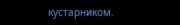кустарником.